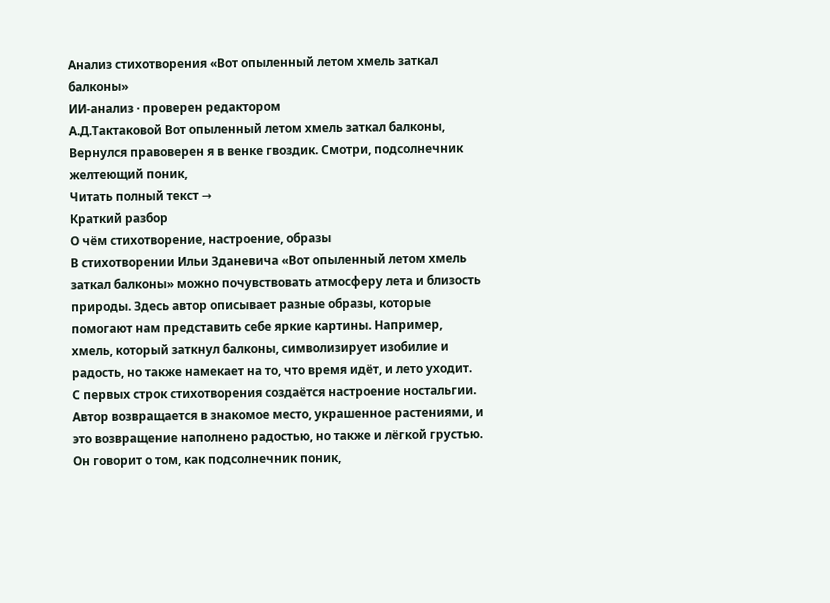Анализ стихотворения «Вот опыленный летом хмель заткал балконы»
ИИ-анализ · проверен редактором
А.Д.Тактаковой Вот опыленный летом хмель заткал балконы, Вернулся правоверен я в венке гвоздик. Смотри, подсолнечник желтеющий поник,
Читать полный текст →
Краткий разбор
О чём стихотворение, настроение, образы
В стихотворении Ильи Зданевича «Вот опыленный летом хмель заткал балконы» можно почувствовать атмосферу лета и близость природы. Здесь автор описывает разные образы, которые помогают нам представить себе яркие картины. Например, хмель, который заткнул балконы, символизирует изобилие и радость, но также намекает на то, что время идёт, и лето уходит.
С первых строк стихотворения создаётся настроение ностальгии. Автор возвращается в знакомое место, украшенное растениями, и это возвращение наполнено радостью, но также и лёгкой грустью. Он говорит о том, как подсолнечник поник,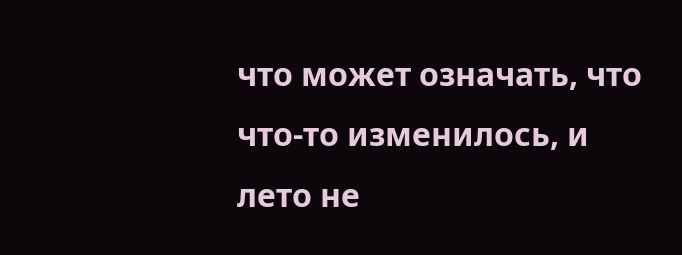что может означать, что что-то изменилось, и лето не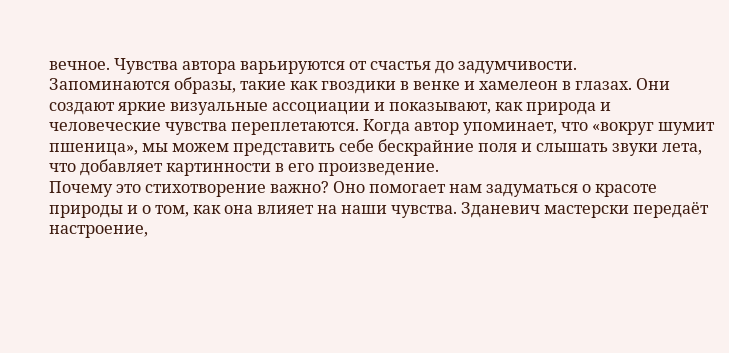вечное. Чувства автора варьируются от счастья до задумчивости.
Запоминаются образы, такие как гвоздики в венке и хамелеон в глазах. Они создают яркие визуальные ассоциации и показывают, как природа и человеческие чувства переплетаются. Когда автор упоминает, что «вокруг шумит пшеница», мы можем представить себе бескрайние поля и слышать звуки лета, что добавляет картинности в его произведение.
Почему это стихотворение важно? Оно помогает нам задуматься о красоте природы и о том, как она влияет на наши чувства. Зданевич мастерски передаёт настроение,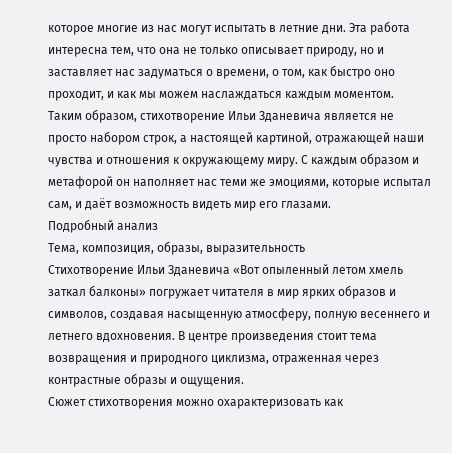которое многие из нас могут испытать в летние дни. Эта работа интересна тем, что она не только описывает природу, но и заставляет нас задуматься о времени, о том, как быстро оно проходит, и как мы можем наслаждаться каждым моментом.
Таким образом, стихотворение Ильи Зданевича является не просто набором строк, а настоящей картиной, отражающей наши чувства и отношения к окружающему миру. С каждым образом и метафорой он наполняет нас теми же эмоциями, которые испытал сам, и даёт возможность видеть мир его глазами.
Подробный анализ
Тема, композиция, образы, выразительность
Стихотворение Ильи Зданевича «Вот опыленный летом хмель заткал балконы» погружает читателя в мир ярких образов и символов, создавая насыщенную атмосферу, полную весеннего и летнего вдохновения. В центре произведения стоит тема возвращения и природного циклизма, отраженная через контрастные образы и ощущения.
Сюжет стихотворения можно охарактеризовать как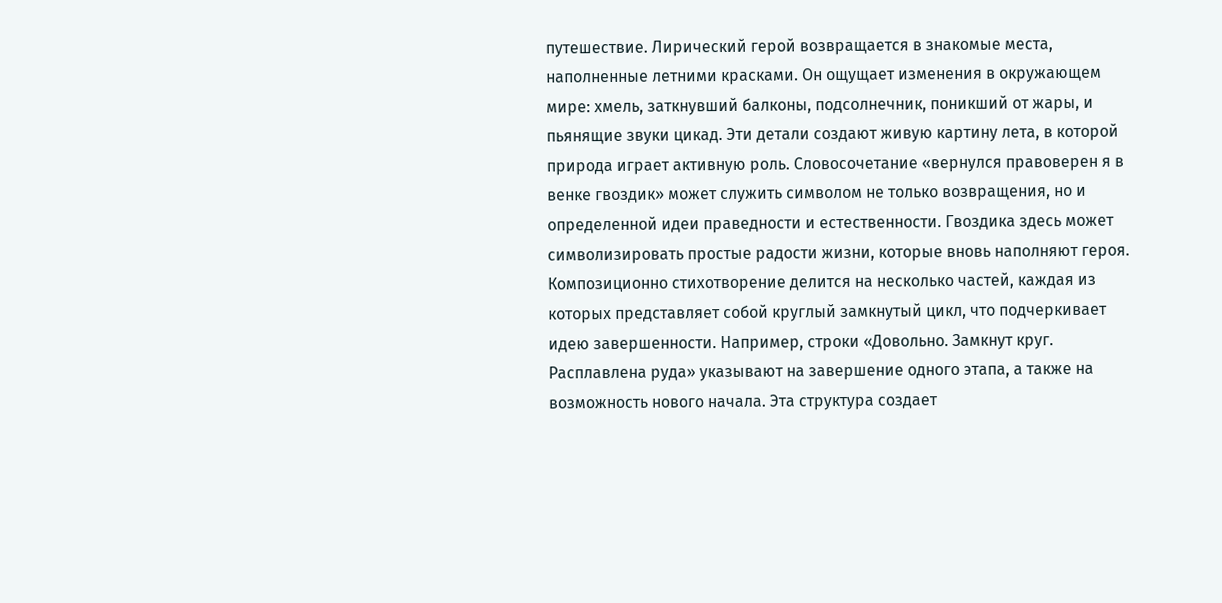путешествие. Лирический герой возвращается в знакомые места, наполненные летними красками. Он ощущает изменения в окружающем мире: хмель, заткнувший балконы, подсолнечник, поникший от жары, и пьянящие звуки цикад. Эти детали создают живую картину лета, в которой природа играет активную роль. Словосочетание «вернулся правоверен я в венке гвоздик» может служить символом не только возвращения, но и определенной идеи праведности и естественности. Гвоздика здесь может символизировать простые радости жизни, которые вновь наполняют героя.
Композиционно стихотворение делится на несколько частей, каждая из которых представляет собой круглый замкнутый цикл, что подчеркивает идею завершенности. Например, строки «Довольно. Замкнут круг. Расплавлена руда» указывают на завершение одного этапа, а также на возможность нового начала. Эта структура создает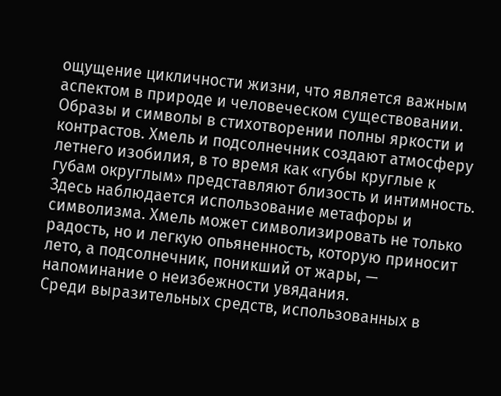ощущение цикличности жизни, что является важным аспектом в природе и человеческом существовании.
Образы и символы в стихотворении полны яркости и контрастов. Хмель и подсолнечник создают атмосферу летнего изобилия, в то время как «губы круглые к губам округлым» представляют близость и интимность. Здесь наблюдается использование метафоры и символизма. Хмель может символизировать не только радость, но и легкую опьяненность, которую приносит лето, а подсолнечник, поникший от жары, — напоминание о неизбежности увядания.
Среди выразительных средств, использованных в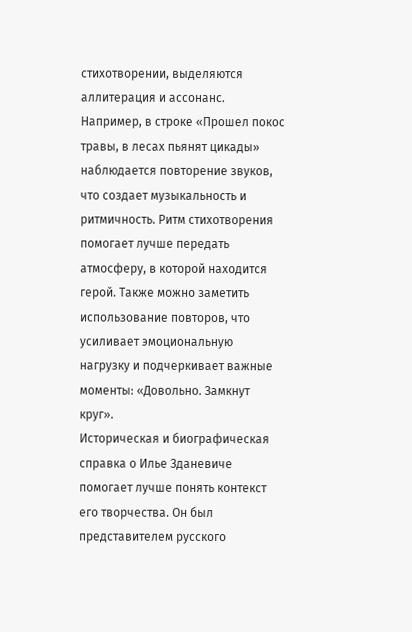стихотворении, выделяются аллитерация и ассонанс. Например, в строке «Прошел покос травы, в лесах пьянят цикады» наблюдается повторение звуков, что создает музыкальность и ритмичность. Ритм стихотворения помогает лучше передать атмосферу, в которой находится герой. Также можно заметить использование повторов, что усиливает эмоциональную нагрузку и подчеркивает важные моменты: «Довольно. Замкнут круг».
Историческая и биографическая справка о Илье Зданевиче помогает лучше понять контекст его творчества. Он был представителем русского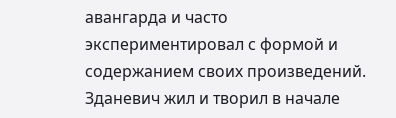авангарда и часто экспериментировал с формой и содержанием своих произведений. Зданевич жил и творил в начале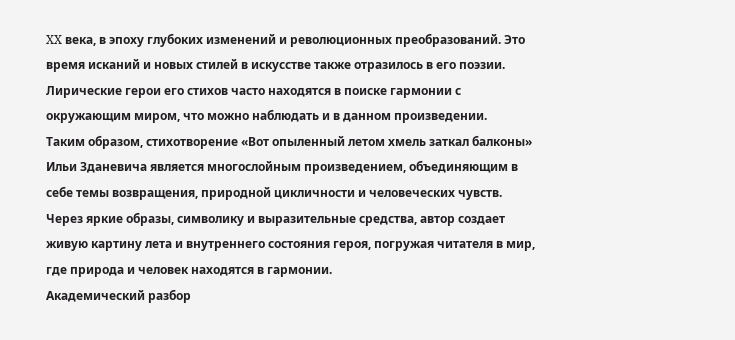XX века, в эпоху глубоких изменений и революционных преобразований. Это время исканий и новых стилей в искусстве также отразилось в его поэзии. Лирические герои его стихов часто находятся в поиске гармонии с окружающим миром, что можно наблюдать и в данном произведении.
Таким образом, стихотворение «Вот опыленный летом хмель заткал балконы» Ильи Зданевича является многослойным произведением, объединяющим в себе темы возвращения, природной цикличности и человеческих чувств. Через яркие образы, символику и выразительные средства, автор создает живую картину лета и внутреннего состояния героя, погружая читателя в мир, где природа и человек находятся в гармонии.
Академический разбор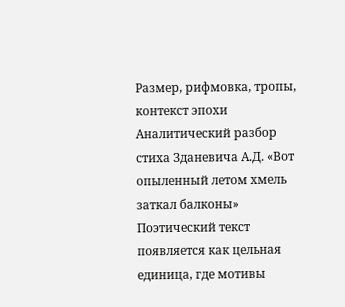Размер, рифмовка, тропы, контекст эпохи
Аналитический разбор стиха Зданевича А.Д. «Вот опыленный летом хмель заткал балконы»
Поэтический текст появляется как цельная единица, где мотивы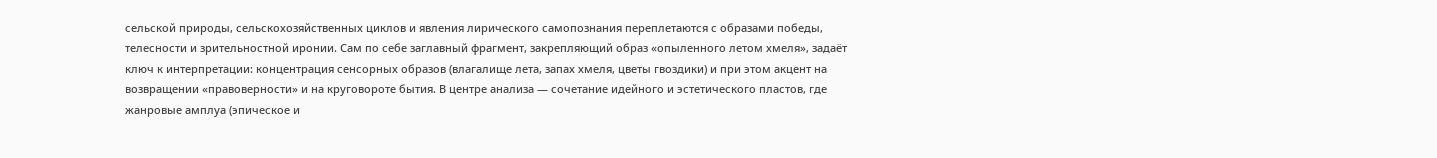сельской природы, сельскохозяйственных циклов и явления лирического самопознания переплетаются с образами победы, телесности и зрительностной иронии. Сам по себе заглавный фрагмент, закрепляющий образ «опыленного летом хмеля», задаёт ключ к интерпретации: концентрация сенсорных образов (влагалище лета, запах хмеля, цветы гвоздики) и при этом акцент на возвращении «правоверности» и на круговороте бытия. В центре анализа — сочетание идейного и эстетического пластов, где жанровые амплуа (эпическое и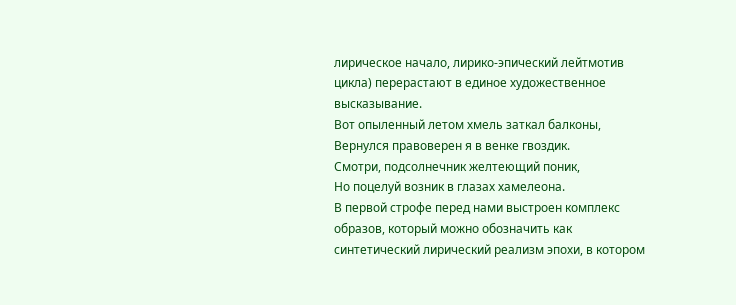лирическое начало, лирико-эпический лейтмотив цикла) перерастают в единое художественное высказывание.
Вот опыленный летом хмель заткал балконы,
Вернулся правоверен я в венке гвоздик.
Смотри, подсолнечник желтеющий поник,
Но поцелуй возник в глазах хамелеона.
В первой строфе перед нами выстроен комплекс образов, который можно обозначить как синтетический лирический реализм эпохи, в котором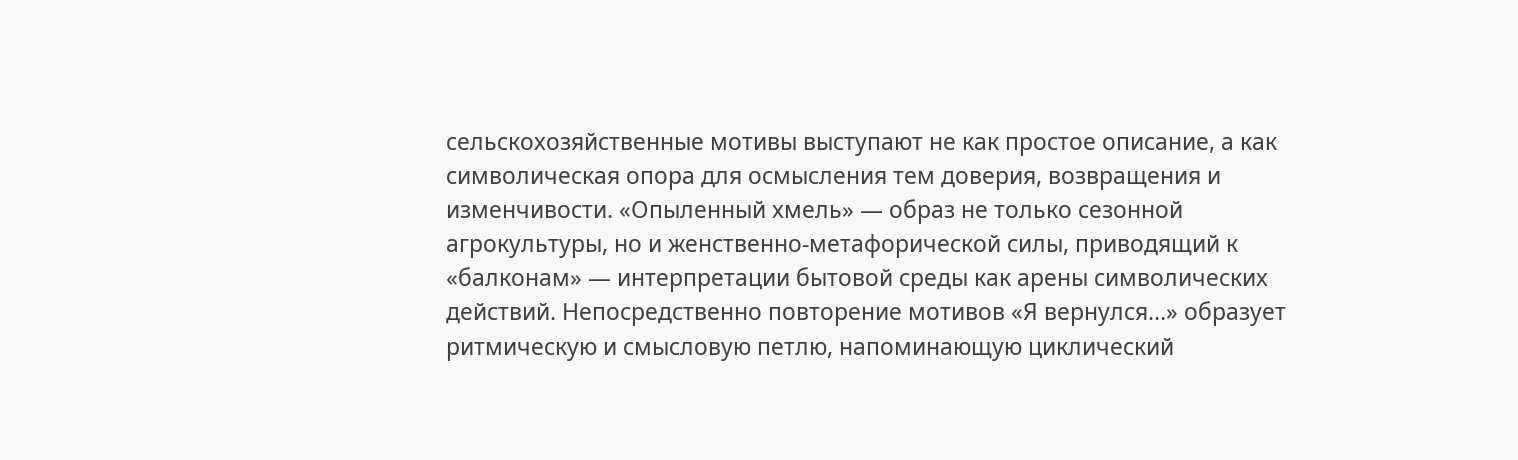сельскохозяйственные мотивы выступают не как простое описание, а как символическая опора для осмысления тем доверия, возвращения и изменчивости. «Опыленный хмель» — образ не только сезонной агрокультуры, но и женственно-метафорической силы, приводящий к «балконам» — интерпретации бытовой среды как арены символических действий. Непосредственно повторение мотивов «Я вернулся…» образует ритмическую и смысловую петлю, напоминающую циклический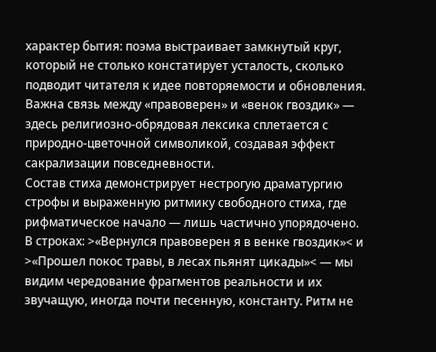характер бытия: поэма выстраивает замкнутый круг, который не столько констатирует усталость, сколько подводит читателя к идее повторяемости и обновления. Важна связь между «правоверен» и «венок гвоздик» — здесь религиозно-обрядовая лексика сплетается с природно-цветочной символикой, создавая эффект сакрализации повседневности.
Состав стиха демонстрирует нестрогую драматургию строфы и выраженную ритмику свободного стиха, где рифматическое начало — лишь частично упорядочено. В строках: >«Вернулся правоверен я в венке гвоздик»< и >«Прошел покос травы, в лесах пьянят цикады»< — мы видим чередование фрагментов реальности и их звучащую, иногда почти песенную, константу. Ритм не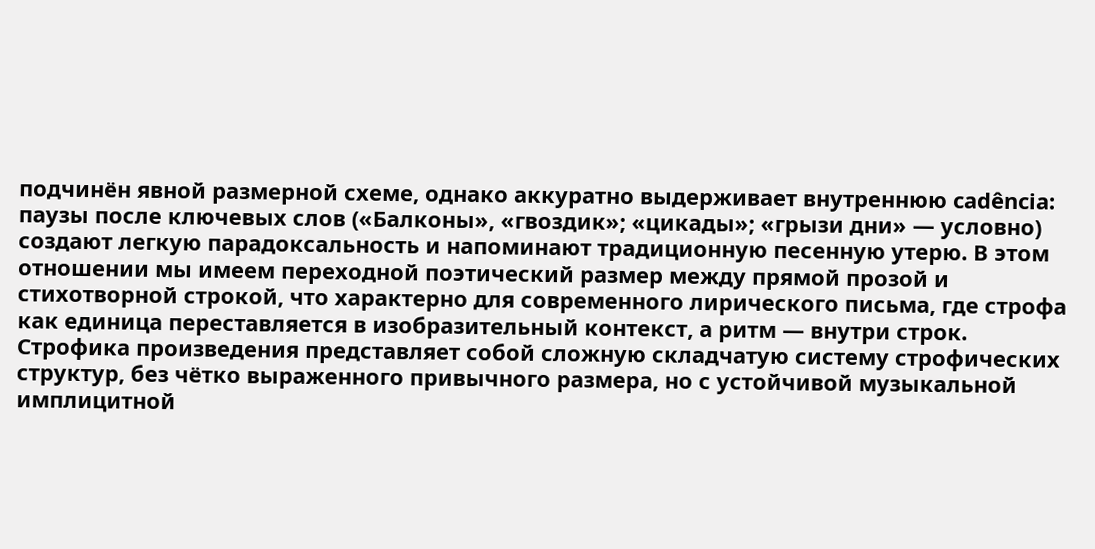подчинён явной размерной схеме, однако аккуратно выдерживает внутреннюю cadência: паузы после ключевых слов («Балконы», «гвоздик»; «цикады»; «грызи дни» — условно) создают легкую парадоксальность и напоминают традиционную песенную утерю. В этом отношении мы имеем переходной поэтический размер между прямой прозой и стихотворной строкой, что характерно для современного лирического письма, где строфа как единица переставляется в изобразительный контекст, а ритм — внутри строк.
Строфика произведения представляет собой сложную складчатую систему строфических структур, без чётко выраженного привычного размера, но с устойчивой музыкальной имплицитной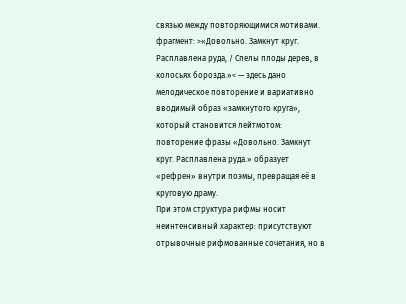связью между повторяющимися мотивами. фрагмент: >«Довольно. Замкнут круг. Расплавлена руда, / Спелы плоды дерев, в колосьях борозда.»< — здесь дано мелодическое повторение и вариативно вводимый образ «замкнутого круга», который становится лейтмотом: повторение фразы «Довольно. Замкнут круг. Расплавлена руда.» образует «рефрен» внутри поэмы, превращая её в круговую драму.
При этом структура рифмы носит неинтенсивный характер: присутствуют отрывочные рифмованные сочетания, но в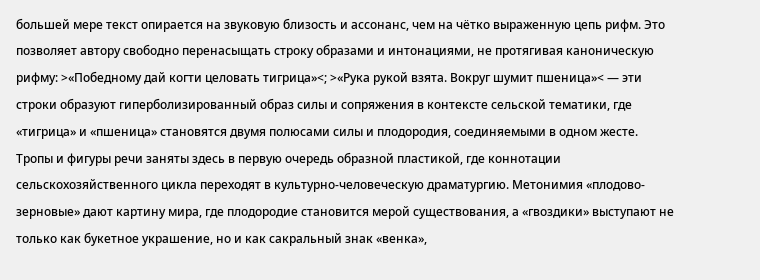большей мере текст опирается на звуковую близость и ассонанс, чем на чётко выраженную цепь рифм. Это позволяет автору свободно перенасыщать строку образами и интонациями, не протягивая каноническую рифму: >«Победному дай когти целовать тигрица»<; >«Рука рукой взята. Вокруг шумит пшеница»< — эти строки образуют гиперболизированный образ силы и сопряжения в контексте сельской тематики, где «тигрица» и «пшеница» становятся двумя полюсами силы и плодородия, соединяемыми в одном жесте.
Тропы и фигуры речи заняты здесь в первую очередь образной пластикой, где коннотации сельскохозяйственного цикла переходят в культурно-человеческую драматургию. Метонимия «плодово-зерновые» дают картину мира, где плодородие становится мерой существования, а «гвоздики» выступают не только как букетное украшение, но и как сакральный знак «венка»,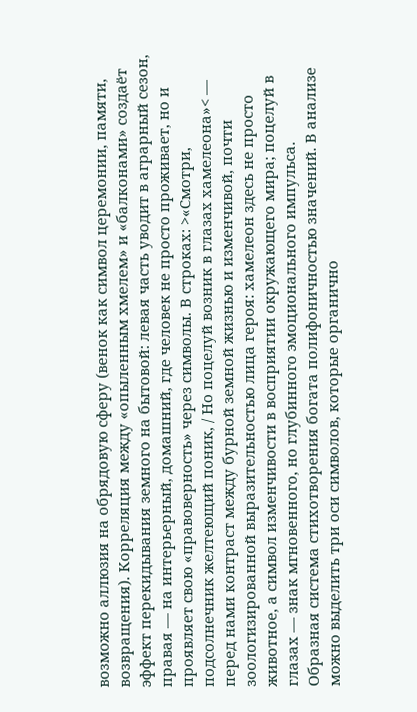возможно аллюзия на обрядовую сферу (венок как символ церемонии, памяти, возвращения). Корреляция между «опыленным хмелем» и «балконами» создаёт эффект перекидывания земного на бытовой: левая часть уводит в аграрный сезон, правая — на интерьерный, домашний, где человек не просто проживает, но и проявляет свою «правоверность» через символы. В строках: >«Смотри, подсолнечник желтеющий поник, / Но поцелуй возник в глазах хамелеона»< — перед нами контраст между бурной земной жизнью и изменчивой, почти зоологизированной выразительностью лица героя: хамелеон здесь не просто животное, а символ изменчивости в восприятии окружающего мира; поцелуй в глазах — знак мгновенного, но глубинного эмоционального импульса.
Образная система стихотворения богата полифоничностью значений. В анализе можно выделить три оси символов, которые органично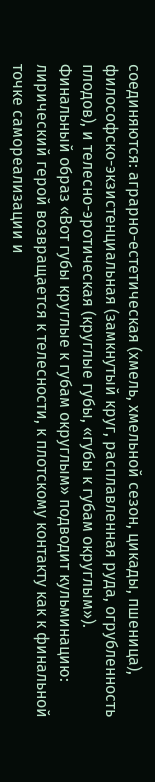соединяются: аграрно-естетическая (хмель, хмельной сезон, цикады, пшеница), философско-экзистенциальная (замкнутый круг, расплавленная руда, огрубленность плодов), и телесно-эротическая (круглые губы, «губы к губам округлым»). Финальный образ «Вот губы круглые к губам округлым» подводит кульминацию: лирический герой возвращается к телесности, к плотскому контакту как к финальной точке самореализации и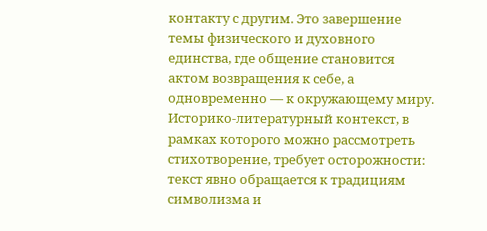контакту с другим. Это завершение темы физического и духовного единства, где общение становится актом возвращения к себе, а одновременно — к окружающему миру.
Историко-литературный контекст, в рамках которого можно рассмотреть стихотворение, требует осторожности: текст явно обращается к традициям символизма и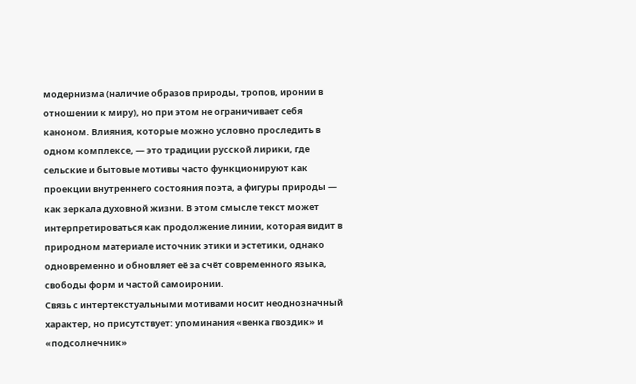модернизма (наличие образов природы, тропов, иронии в отношении к миру), но при этом не ограничивает себя каноном. Влияния, которые можно условно проследить в одном комплексе, — это традиции русской лирики, где сельские и бытовые мотивы часто функционируют как проекции внутреннего состояния поэта, а фигуры природы — как зеркала духовной жизни. В этом смысле текст может интерпретироваться как продолжение линии, которая видит в природном материале источник этики и эстетики, однако одновременно и обновляет её за счёт современного языка, свободы форм и частой самоиронии.
Связь с интертекстуальными мотивами носит неоднозначный характер, но присутствует: упоминания «венка гвоздик» и «подсолнечник»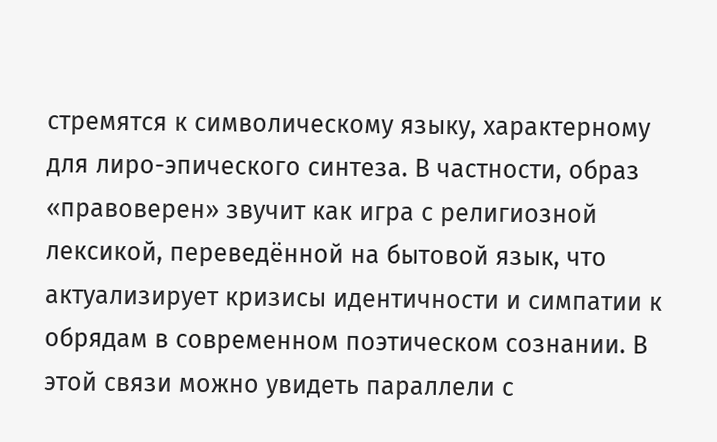стремятся к символическому языку, характерному для лиро-эпического синтеза. В частности, образ «правоверен» звучит как игра с религиозной лексикой, переведённой на бытовой язык, что актуализирует кризисы идентичности и симпатии к обрядам в современном поэтическом сознании. В этой связи можно увидеть параллели с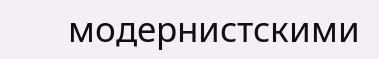модернистскими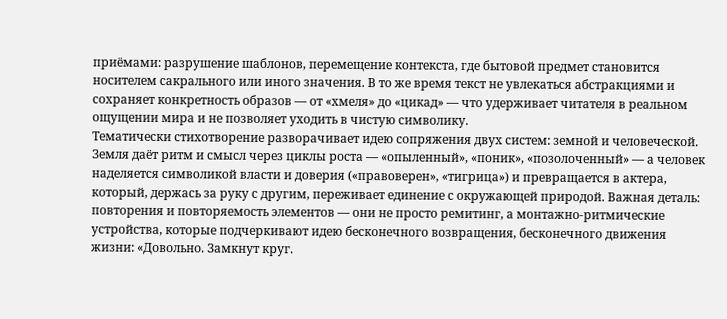приёмами: разрушение шаблонов, перемещение контекста, где бытовой предмет становится носителем сакрального или иного значения. В то же время текст не увлекаться абстракциями и сохраняет конкретность образов — от «хмеля» до «цикад» — что удерживает читателя в реальном ощущении мира и не позволяет уходить в чистую символику.
Тематически стихотворение разворачивает идею сопряжения двух систем: земной и человеческой. Земля даёт ритм и смысл через циклы роста — «опыленный», «поник», «позолоченный» — а человек наделяется символикой власти и доверия («правоверен», «тигрица») и превращается в актера, который, держась за руку с другим, переживает единение с окружающей природой. Важная деталь: повторения и повторяемость элементов — они не просто ремитинг, а монтажно-ритмические устройства, которые подчеркивают идею бесконечного возвращения, бесконечного движения жизни: «Довольно. Замкнут круг.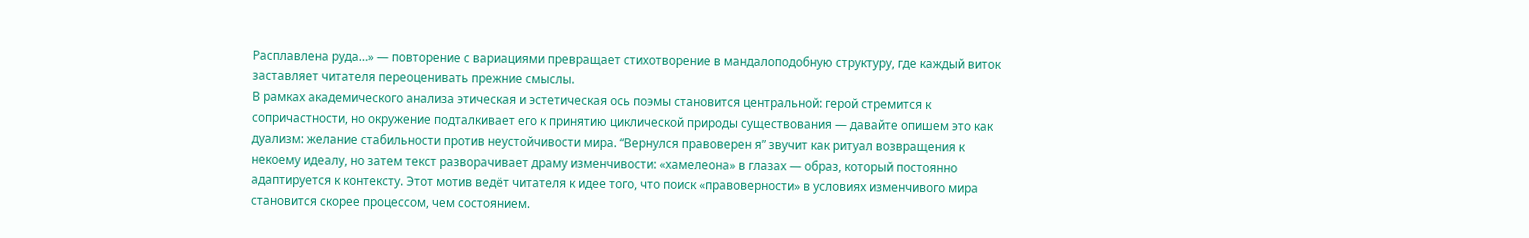Расплавлена руда…» — повторение с вариациями превращает стихотворение в мандалоподобную структуру, где каждый виток заставляет читателя переоценивать прежние смыслы.
В рамках академического анализа этическая и эстетическая ось поэмы становится центральной: герой стремится к сопричастности, но окружение подталкивает его к принятию циклической природы существования — давайте опишем это как дуализм: желание стабильности против неустойчивости мира. “Вернулся правоверен я” звучит как ритуал возвращения к некоему идеалу, но затем текст разворачивает драму изменчивости: «хамелеона» в глазах — образ, который постоянно адаптируется к контексту. Этот мотив ведёт читателя к идее того, что поиск «правоверности» в условиях изменчивого мира становится скорее процессом, чем состоянием.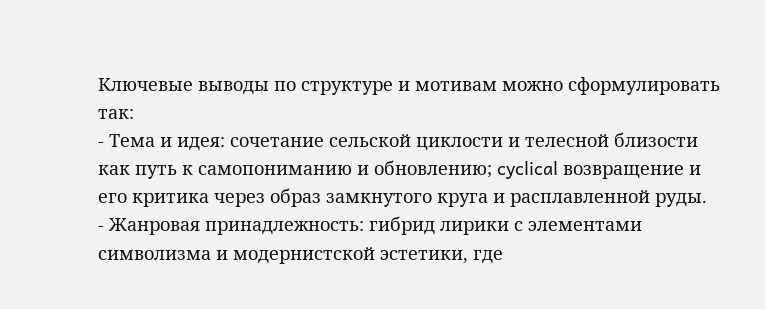Ключевые выводы по структуре и мотивам можно сформулировать так:
- Тема и идея: сочетание сельской циклости и телесной близости как путь к самопониманию и обновлению; cyclical возвращение и его критика через образ замкнутого круга и расплавленной руды.
- Жанровая принадлежность: гибрид лирики с элементами символизма и модернистской эстетики, где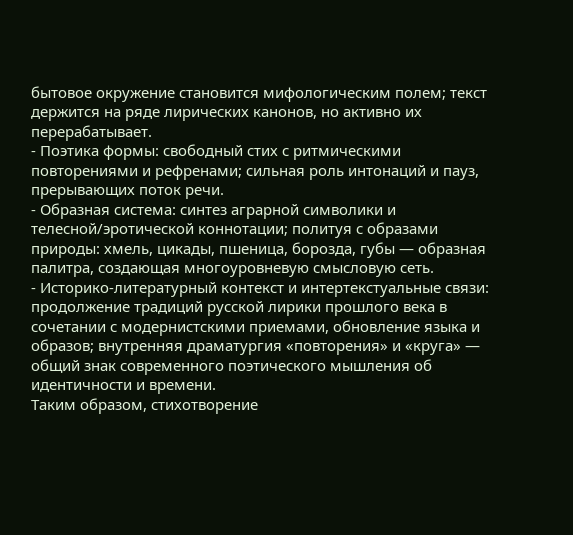бытовое окружение становится мифологическим полем; текст держится на ряде лирических канонов, но активно их перерабатывает.
- Поэтика формы: свободный стих с ритмическими повторениями и рефренами; сильная роль интонаций и пауз, прерывающих поток речи.
- Образная система: синтез аграрной символики и телесной/эротической коннотации; политуя с образами природы: хмель, цикады, пшеница, борозда, губы — образная палитра, создающая многоуровневую смысловую сеть.
- Историко-литературный контекст и интертекстуальные связи: продолжение традиций русской лирики прошлого века в сочетании с модернистскими приемами, обновление языка и образов; внутренняя драматургия «повторения» и «круга» — общий знак современного поэтического мышления об идентичности и времени.
Таким образом, стихотворение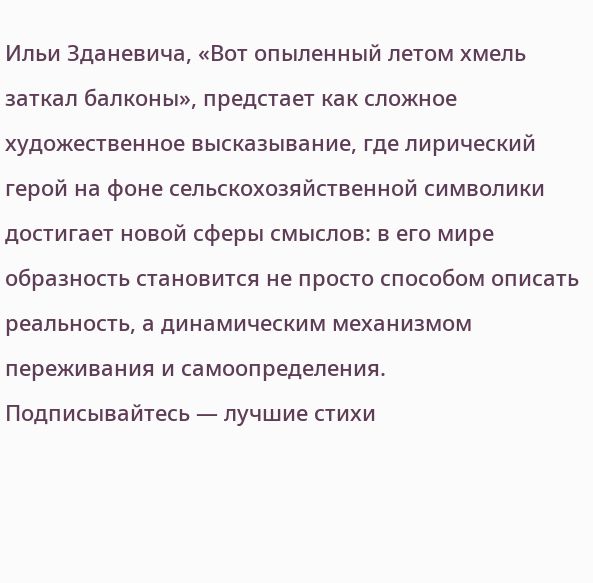Ильи Зданевича, «Вот опыленный летом хмель заткал балконы», предстает как сложное художественное высказывание, где лирический герой на фоне сельскохозяйственной символики достигает новой сферы смыслов: в его мире образность становится не просто способом описать реальность, а динамическим механизмом переживания и самоопределения.
Подписывайтесь — лучшие стихи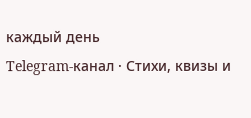каждый день
Telegram-канал · Стихи, квизы и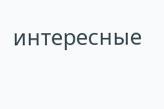интересные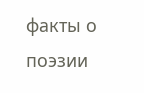факты о поэзии